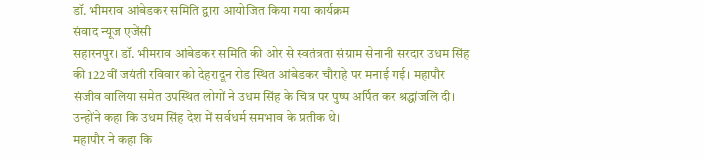डॉ. भीमराव आंबेडकर समिति द्वारा आयोजित किया गया कार्यक्रम
संवाद न्यूज एजेंसी
सहारनपुर। डॉ. भीमराव आंबेडकर समिति की ओर से स्वतंत्रता संग्राम सेनानी सरदार उधम सिंह की 122वीं जयंती रविवार को देहरादून रोड स्थित आंबेडकर चौराहे पर मनाई गई। महापौर संजीव वालिया समेत उपस्थित लोगों ने उधम सिंह के चित्र पर पुष्प अर्पित कर श्रद्धांजलि दी। उन्होंने कहा कि उधम सिंह देश में सर्वधर्म समभाव के प्रतीक थे।
महापौर ने कहा कि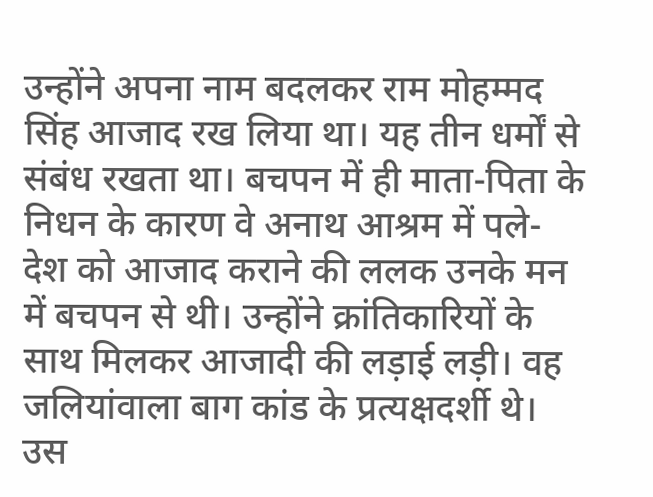उन्होंने अपना नाम बदलकर राम मोहम्मद सिंह आजाद रख लिया था। यह तीन धर्मों से संबंध रखता था। बचपन में ही माता-पिता के निधन के कारण वे अनाथ आश्रम में पले- देश को आजाद कराने की ललक उनके मन में बचपन से थी। उन्होंने क्रांतिकारियों के साथ मिलकर आजादी की लड़ाई लड़ी। वह जलियांवाला बाग कांड के प्रत्यक्षदर्शी थे। उस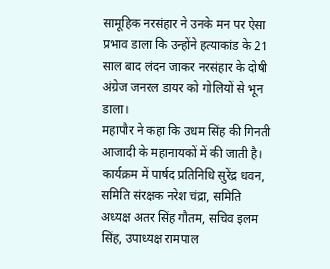सामूहिक नरसंहार ने उनके मन पर ऐसा प्रभाव डाला कि उन्होंने हत्याकांड के 21 साल बाद लंदन जाकर नरसंहार के दोषी अंग्रेज जनरल डायर को गोलियों से भून डाला।
महापौर ने कहा कि उधम सिंह की गिनती आजादी के महानायकों में की जाती है। कार्यक्रम में पार्षद प्रतिनिधि सुरेंद्र धवन, समिति संरक्षक नरेश चंद्रा, समिति अध्यक्ष अतर सिंह गौतम, सचिव इलम सिंह, उपाध्यक्ष रामपाल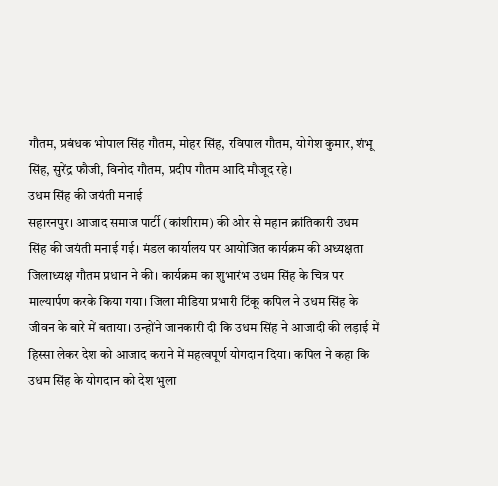गौतम, प्रबंधक भोपाल सिंह गौतम, मोहर सिंह, रविपाल गौतम, योगेश कुमार, शंभू सिंह, सुरेंद्र फौजी, विनोद गौतम, प्रदीप गौतम आदि मौजूद रहे।
उधम सिंह की जयंती मनाई
सहारनपुर। आजाद समाज पार्टी (कांशीराम) की ओर से महान क्रांतिकारी उधम सिंह की जयंती मनाई गई। मंडल कार्यालय पर आयोजित कार्यक्रम की अध्यक्षता जिलाध्यक्ष गौतम प्रधान ने की। कार्यक्रम का शुभारंभ उधम सिंह के चित्र पर माल्यार्पण करके किया गया। जिला मीडिया प्रभारी टिंकू कपिल ने उधम सिंह के जीवन के बारे में बताया। उन्होंने जानकारी दी कि उधम सिंह ने आजादी की लड़ाई में हिस्सा लेकर देश को आजाद कराने में महत्वपूर्ण योगदान दिया। कपिल ने कहा कि उधम सिंह के योगदान को देश भुला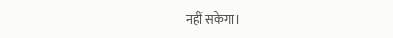नहीं सकेगा।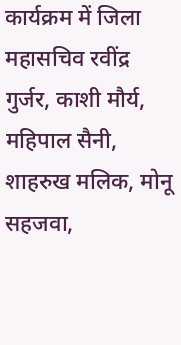कार्यक्रम में जिला महासचिव रवींद्र गुर्जर, काशी मौर्य, महिपाल सैनी, शाहरुख मलिक, मोनू सहजवा,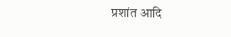प्रशांत आदि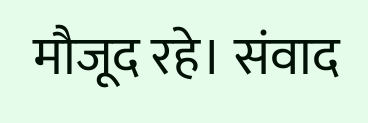मौजूद रहे। संवाद